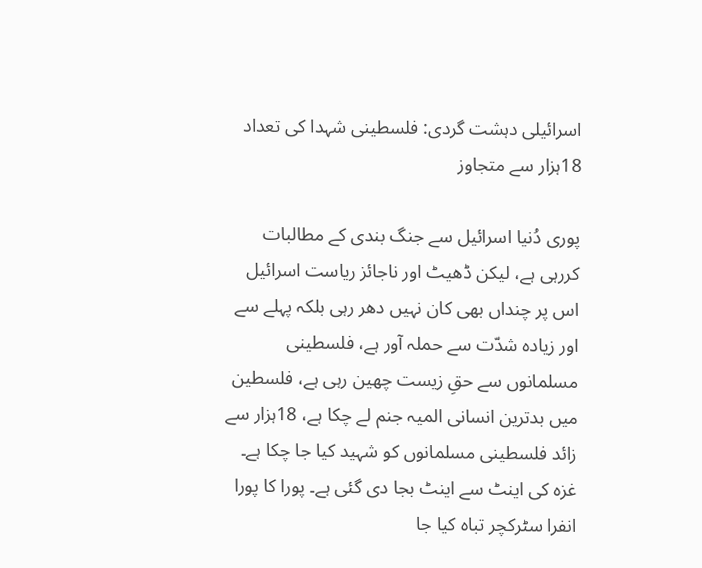اسرائیلی دہشت گردی: فلسطینی شہدا کی تعداد 18ہزار سے متجاوز

پوری دُنیا اسرائیل سے جنگ بندی کے مطالبات کررہی ہے، لیکن ڈھیٹ اور ناجائز ریاست اسرائیل اس پر چنداں بھی کان نہیں دھر رہی بلکہ پہلے سے اور زیادہ شدّت سے حملہ آور ہے، فلسطینی مسلمانوں سے حقِ زیست چھین رہی ہے، فلسطین میں بدترین انسانی المیہ جنم لے چکا ہے، 18ہزار سے زائد فلسطینی مسلمانوں کو شہید کیا جا چکا ہے۔ غزہ کی اینٹ سے اینٹ بجا دی گئی ہے۔ پورا کا پورا انفرا سٹرکچر تباہ کیا جا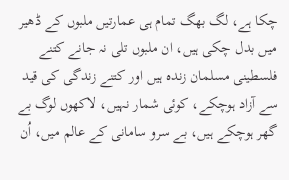چکا ہے، لگ بھگ تمام ہی عمارتیں ملبوں کے ڈھیر میں بدل چکی ہیں، ان ملبوں تلی نہ جانے کتنے فلسطینی مسلمان زندہ ہیں اور کتنے زندگی کی قید سے آزاد ہوچکے، کوئی شمار نہیں، لاکھوں لوگ بے گھر ہوچکے ہیں، بے سرو سامانی کے عالم میں، اُن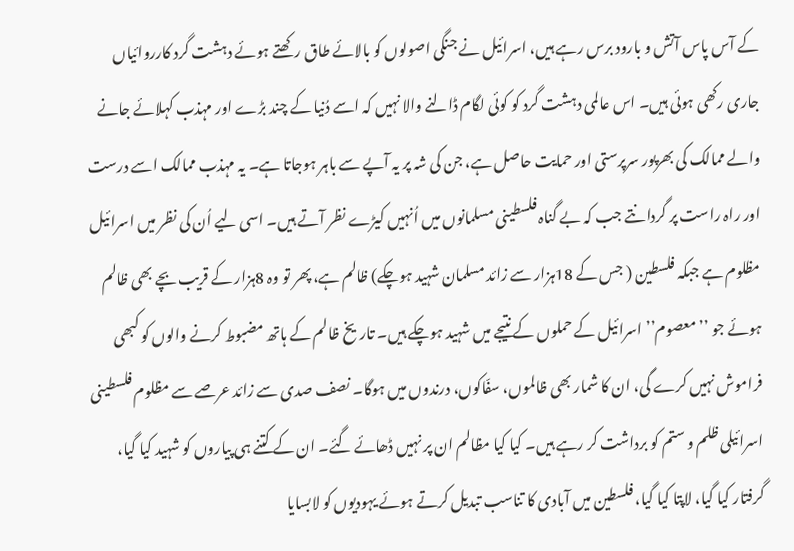کے آس پاس آتش و بارود برس رہے ہیں، اسرائیل نے جنگی اصولوں کو بالائے طاق رکھتے ہوئے دہشت گرد کارروائیاں جاری رکھی ہوئی ہیں۔ اس عالمی دہشت گرد کو کوئی لگام ڈالنے والا نہیں کہ اسے دُنیا کے چند بڑے اور مہذب کہلائے جانے والے ممالک کی بھرپور سرپرستی اور حمایت حاصل ہے، جن کی شہ پر یہ آپے سے باہر ہوجاتا ہے۔ یہ مہذب ممالک اسے درست اور راہ راست پر گردانتے جب کہ بے گناہ فلسطینی مسلمانوں میں اُنہیں کیڑے نظر آتے ہیں۔ اسی لیے اُن کی نظر میں اسرائیل مظلوم ہے جبکہ فلسطین ( جس کے 18ہزار سے زائد مسلمان شہید ہوچکے) ظالم ہے، پھر تو وہ 8ہزار کے قریب بچے بھی ظالم ہوئے جو ’’ معصوم’’ اسرائیل کے حملوں کے نتیجے میں شہید ہوچکے ہیں۔ تاریخ ظالم کے ہاتھ مضبوط کرنے والوں کو کبھی فراموش نہیں کرے گی، ان کا شمار بھی ظالموں، سفّاکوں، درندوں میں ہوگا۔ نصف صدی سے زائد عرصے سے مظلوم فلسطینی اسرائیلی ظلم و ستم کو برداشت کر رہے ہیں۔ کیا کیا مظالم ان پر نہیں ڈھائے گئے۔ ان کے کتنے ہی پیاروں کو شہید کیا گیا، گرفتار کیا گیا، لاپتا کیا گیا، فلسطین میں آبادی کا تناسب تبدیل کرتے ہوئے یہودیوں کو لابسایا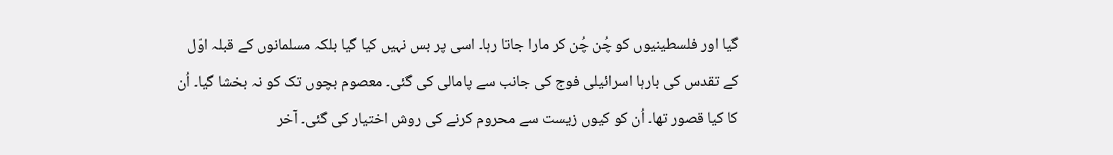گیا اور فلسطینیوں کو چُن چُن کر مارا جاتا رہا۔ اسی پر بس نہیں کیا گیا بلکہ مسلمانوں کے قبلہ اوّل کے تقدس کی بارہا اسرائیلی فوج کی جانب سے پامالی کی گئی۔ معصوم بچوں تک کو نہ بخشا گیا۔ اُن کا کیا قصور تھا۔ اُن کو کیوں زیست سے محروم کرنے کی روش اختیار کی گئی۔ آخر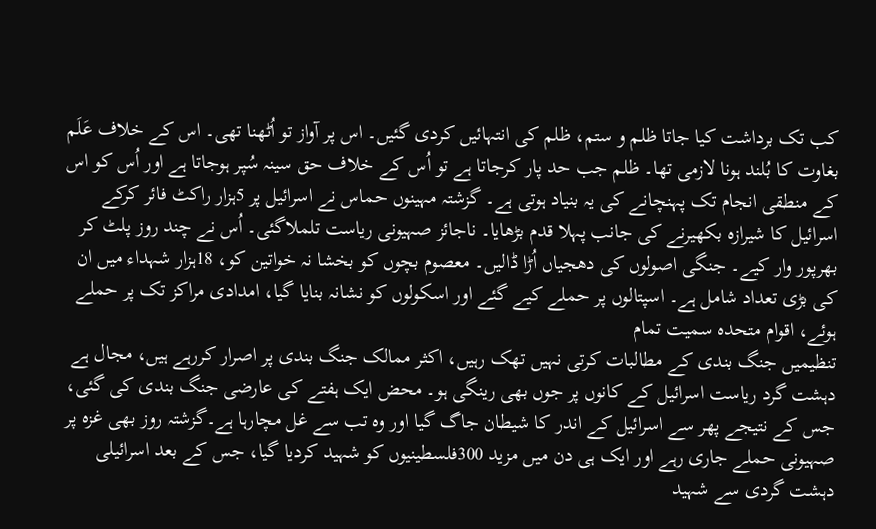کب تک برداشت کیا جاتا ظلم و ستم، ظلم کی انتہائیں کردی گئیں۔ اس پر آواز تو اُٹھنا تھی۔ اس کے خلاف عَلَم بغاوت کا بُلند ہونا لازمی تھا۔ ظلم جب حد پار کرجاتا ہے تو اُس کے خلاف حق سینہ سُپر ہوجاتا ہے اور اُس کو اس کے منطقی انجام تک پہنچانے کی یہ بنیاد ہوتی ہے۔ گزشتہ مہینوں حماس نے اسرائیل پر 5ہزار راکٹ فائر کرکے اسرائیل کا شیرازہ بکھیرنے کی جانب پہلا قدم بڑھایا۔ ناجائز صہیونی ریاست تلملاگئی۔ اُس نے چند روز پلٹ کر بھرپور وار کیے۔ جنگی اصولوں کی دھجیاں اُڑا ڈالیں۔ معصوم بچوں کو بخشا نہ خواتین کو، 18ہزار شہداء میں ان کی بڑی تعداد شامل ہے۔ اسپتالوں پر حملے کیے گئے اور اسکولوں کو نشانہ بنایا گیا، امدادی مراکز تک پر حملے ہوئے، اقوام متحدہ سمیت تمام
تنظیمیں جنگ بندی کے مطالبات کرتی نہیں تھک رہیں، اکثر ممالک جنگ بندی پر اصرار کررہے ہیں، مجال ہے دہشت گرد ریاست اسرائیل کے کانوں پر جوں بھی رینگی ہو۔ محض ایک ہفتے کی عارضی جنگ بندی کی گئی، جس کے نتیجے پھر سے اسرائیل کے اندر کا شیطان جاگ گیا اور وہ تب سے غل مچارہا ہے۔گزشتہ روز بھی غزہ پر صہیونی حملے جاری رہے اور ایک ہی دن میں مزید 300فلسطینیوں کو شہید کردیا گیا، جس کے بعد اسرائیلی دہشت گردی سے شہید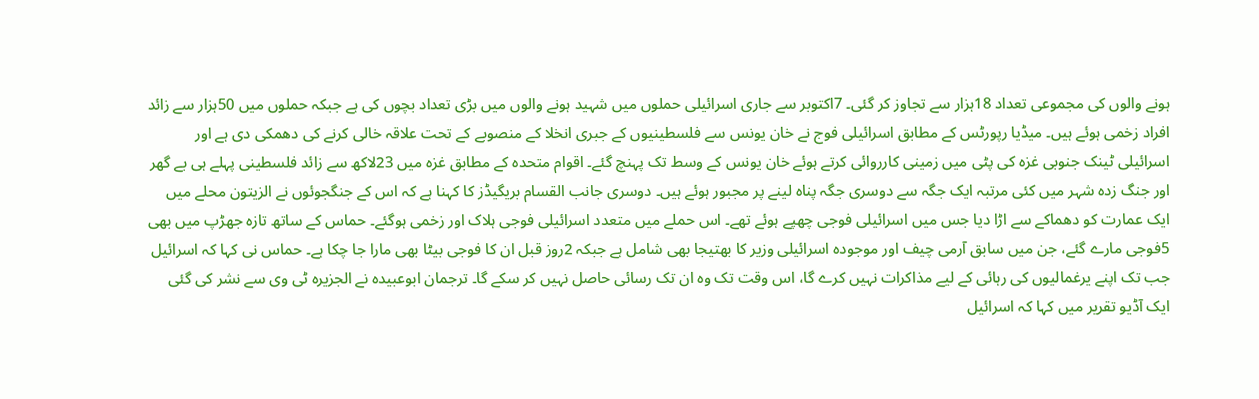ہونے والوں کی مجموعی تعداد 18ہزار سے تجاوز کر گئی۔ 7اکتوبر سے جاری اسرائیلی حملوں میں شہید ہونے والوں میں بڑی تعداد بچوں کی ہے جبکہ حملوں میں 50ہزار سے زائد افراد زخمی ہوئے ہیں۔ میڈیا رپورٹس کے مطابق اسرائیلی فوج نے خان یونس سے فلسطینیوں کے جبری انخلا کے منصوبے کے تحت علاقہ خالی کرنے کی دھمکی دی ہے اور اسرائیلی ٹینک جنوبی غزہ کی پٹی میں زمینی کارروائی کرتے ہوئے خان یونس کے وسط تک پہنچ گئے۔ اقوام متحدہ کے مطابق غزہ میں 23لاکھ سے زائد فلسطینی پہلے ہی بے گھر اور جنگ زدہ شہر میں کئی مرتبہ ایک جگہ سے دوسری جگہ پناہ لینے پر مجبور ہوئے ہیں۔ دوسری جانب القسام بریگیڈز کا کہنا ہے کہ اس کے جنگجوئوں نے الزیتون محلے میں ایک عمارت کو دھماکے سے اڑا دیا جس میں اسرائیلی فوجی چھپے ہوئے تھے۔ اس حملے میں متعدد اسرائیلی فوجی ہلاک اور زخمی ہوگئے۔ حماس کے ساتھ تازہ جھڑپ میں بھی 5فوجی مارے گئے، جن میں سابق آرمی چیف اور موجودہ اسرائیلی وزیر کا بھتیجا بھی شامل ہے جبکہ 2روز قبل ان کا فوجی بیٹا بھی مارا جا چکا ہے۔ حماس نی کہا کہ اسرائیل جب تک اپنے یرغمالیوں کی رہائی کے لیے مذاکرات نہیں کرے گا، اس وقت تک وہ ان تک رسائی حاصل نہیں کر سکے گا۔ ترجمان ابوعبیدہ نے الجزیرہ ٹی وی سے نشر کی گئی ایک آڈیو تقریر میں کہا کہ اسرائیل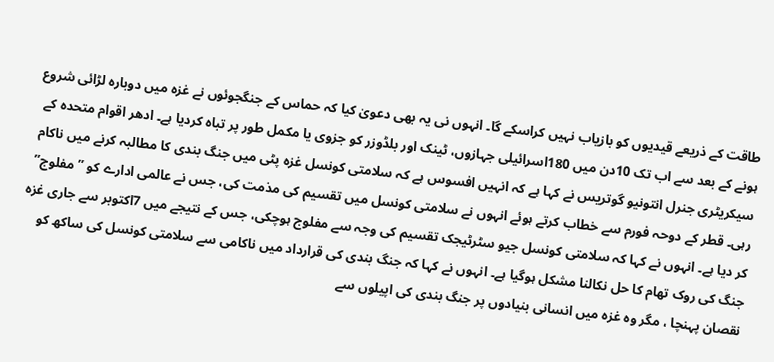طاقت کے ذریعے قیدیوں کو بازیاب نہیں کراسکے گا۔ انہوں نی یہ بھی دعویٰ کیا کہ حماس کے جنگجوئوں نے غزہ میں دوبارہ لڑائی شروع ہونے کے بعد سے اب تک 10دن میں 180اسرائیلی جہازوں، ٹینک اور بلڈوزر کو جزوی یا مکمل طور پر تباہ کردیا ہے۔ ادھر اقوام متحدہ کے سیکریٹری جنرل انتونیو گوتریس نے کہا ہے کہ انہیں افسوس ہے کہ سلامتی کونسل غزہ پٹی میں جنگ بندی کا مطالبہ کرنے میں ناکام رہی۔ قطر کے دوحہ فورم سے خطاب کرتے ہوئے انہوں نے سلامتی کونسل میں تقسیم کی مذمت کی، جس نے عالمی ادارے کو ’’ مفلوج’’ کر دیا ہے۔ انہوں نے کہا کہ سلامتی کونسل جیو سٹرٹیجک تقسیم کی وجہ سے مفلوج ہوچکی، جس کے نتیجے میں 7اکتوبر سے جاری غزہ جنگ کی روک تھام کا حل نکالنا مشکل ہوگیا ہے۔ انہوں نے کہا کہ جنگ بندی کی قرارداد میں ناکامی سے سلامتی کونسل کی ساکھ کو نقصان پہنچا ، مگر وہ غزہ میں انسانی بنیادوں پر جنگ بندی کی اپیلوں سے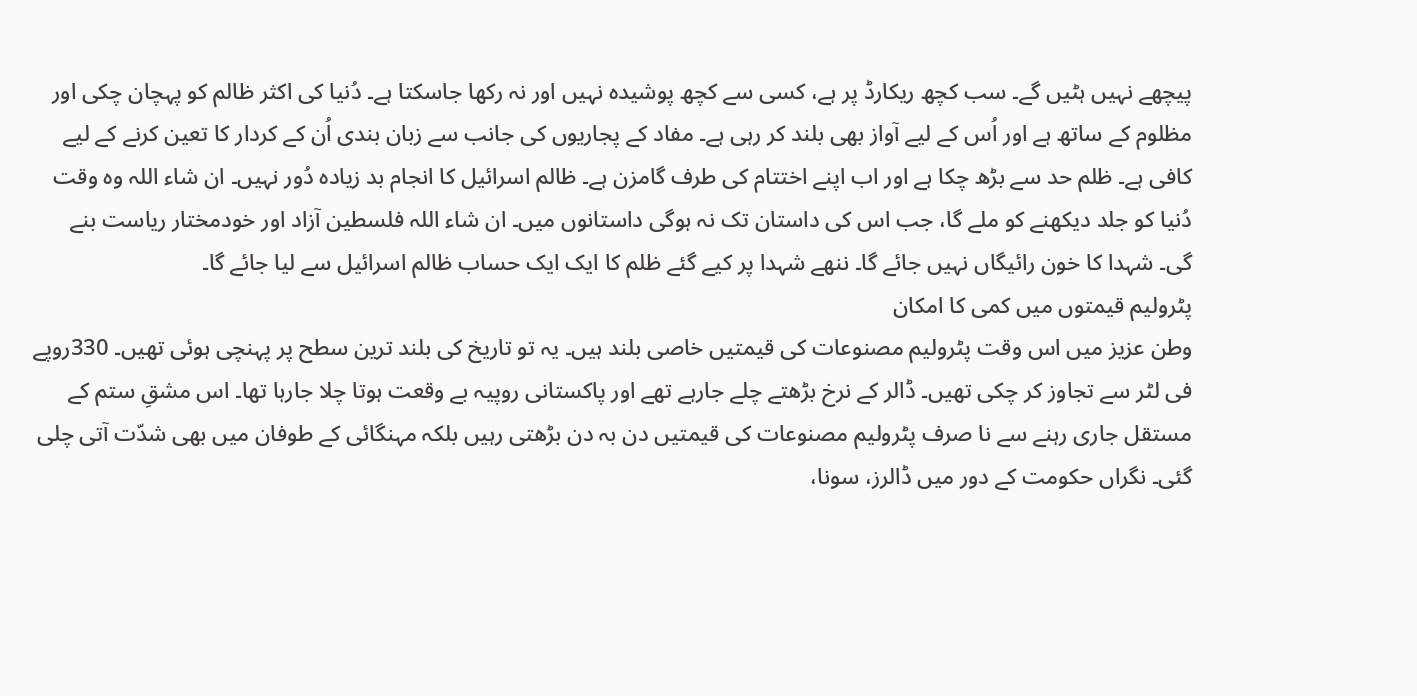پیچھے نہیں ہٹیں گے۔ سب کچھ ریکارڈ پر ہے، کسی سے کچھ پوشیدہ نہیں اور نہ رکھا جاسکتا ہے۔ دُنیا کی اکثر ظالم کو پہچان چکی اور مظلوم کے ساتھ ہے اور اُس کے لیے آواز بھی بلند کر رہی ہے۔ مفاد کے پجاریوں کی جانب سے زبان بندی اُن کے کردار کا تعین کرنے کے لیے کافی ہے۔ ظلم حد سے بڑھ چکا ہے اور اب اپنے اختتام کی طرف گامزن ہے۔ ظالم اسرائیل کا انجام بد زیادہ دُور نہیں۔ ان شاء اللہ وہ وقت دُنیا کو جلد دیکھنے کو ملے گا، جب اس کی داستان تک نہ ہوگی داستانوں میں۔ ان شاء اللہ فلسطین آزاد اور خودمختار ریاست بنے گی۔ شہدا کا خون رائیگاں نہیں جائے گا۔ ننھے شہدا پر کیے گئے ظلم کا ایک ایک حساب ظالم اسرائیل سے لیا جائے گا۔
پٹرولیم قیمتوں میں کمی کا امکان
وطن عزیز میں اس وقت پٹرولیم مصنوعات کی قیمتیں خاصی بلند ہیں۔ یہ تو تاریخ کی بلند ترین سطح پر پہنچی ہوئی تھیں۔ 330روپے فی لٹر سے تجاوز کر چکی تھیں۔ ڈالر کے نرخ بڑھتے چلے جارہے تھے اور پاکستانی روپیہ بے وقعت ہوتا چلا جارہا تھا۔ اس مشقِ ستم کے مستقل جاری رہنے سے نا صرف پٹرولیم مصنوعات کی قیمتیں دن بہ دن بڑھتی رہیں بلکہ مہنگائی کے طوفان میں بھی شدّت آتی چلی گئی۔ نگراں حکومت کے دور میں ڈالرز، سونا،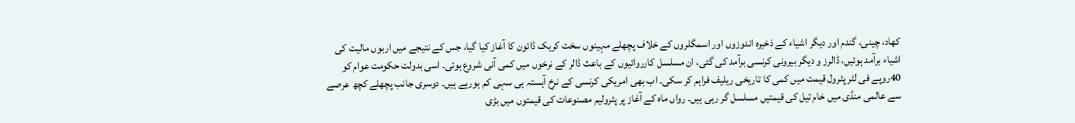کھاد، چینی، گندم اور دیگر اشیاء کے ذخیرہ اندوزوں اور اسمگلروں کے خلاف پچھلے مہینوں سخت کریک ڈائون کا آغاز کیا گیا، جس کے نتیجے میں اربوں مالیت کی اشیاء برآمد ہوئیں، ڈالرز و دیگر بیرونی کرنسی برآمد کی گئی، ان مسلسل کارروائیوں کے باعث ڈالر کے نرخوں میں کمی آنی شروع ہوئی۔ اسی بدولت حکومت عوام کو 40روپے فی لٹر پٹرول قیمت میں کمی کا تاریخی ریلیف فراہم کر سکی۔ اب بھی امریکی کرنسی کے نرخ آہستہ ہی سہی کم ہورہے ہیں۔ دوسری جانب پچھلے کچھ عرصے سے عالمی منڈی میں خام تیل کی قیمتیں مسلسل گر رہی ہیں۔ رواں ماہ کے آغاز پر پٹرولیم مصنوعات کی قیمتوں میں بڑی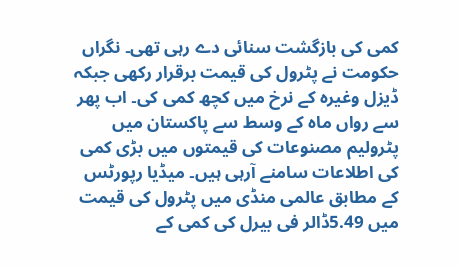کمی کی بازگشت سنائی دے رہی تھی۔ نگراں حکومت نے پٹرول کی قیمت برقرار رکھی جبکہ ڈیزل وغیرہ کے نرخ میں کچھ کمی کی۔ اب پھر سے رواں ماہ کے وسط سے پاکستان میں پٹرولیم مصنوعات کی قیمتوں میں بڑی کمی کی اطلاعات سامنے آرہی ہیں۔ میڈیا رپورٹس کے مطابق عالمی منڈی میں پٹرول کی قیمت میں 5.49ڈالر فی بیرل کی کمی کے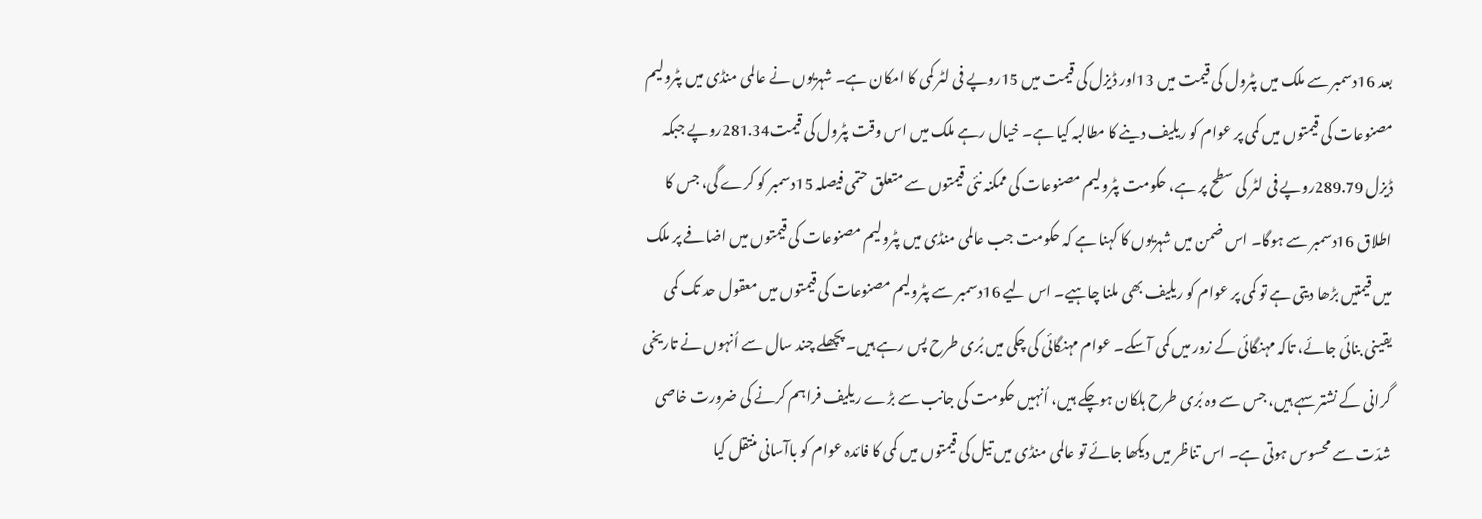بعد 16دسمبر سے ملک میں پٹرول کی قیمت میں 13اور ڈیزل کی قیمت میں 15روپے فی لٹر کمی کا امکان ہے۔ شہریوں نے عالمی منڈی میں پٹرولیم مصنوعات کی قیمتوں میں کمی پر عوام کو ریلیف دینے کا مطالبہ کیا ہے۔ خیال رہے ملک میں اس وقت پٹرول کی قیمت281.34روپے جبکہ ڈیزل 289.79روپے فی لٹر کی سطح پر ہے، حکومت پٹرولیم مصنوعات کی ممکنہ نئی قیمتوں سے متعلق حتمی فیصلہ 15دسمبر کو کرے گی، جس کا اطلاق 16دسمبر سے ہوگا۔ اس ضمن میں شہریوں کا کہنا ہے کہ حکومت جب عالمی منڈی میں پٹرولیم مصنوعات کی قیمتوں میں اضافے پر ملک میں قیمتیں بڑھا دیتی ہے تو کمی پر عوام کو ریلیف بھی ملنا چاہیے۔ اس لیے 16دسمبر سے پٹرولیم مصنوعات کی قیمتوں میں معقول حد تک کمی یقینی بنائی جائے، تاکہ مہنگائی کے زور میں کمی آسکے۔ عوام مہنگائی کی چکی میں بُری طرح پس رہے ہیں۔ پچھلے چند سال سے اُنہوں نے تاریخی گرانی کے نشتر سہے ہیں، جس سے وہ بُری طرح ہلکان ہوچکے ہیں، اُنہیں حکومت کی جانب سے بڑے ریلیف فراہم کرنے کی ضرورت خاصی شدّت سے محسوس ہوتی ہے۔ اس تناظر میں دیکھا جائے تو عالمی منڈی میں تیل کی قیمتوں میں کمی کا فائدہ عوام کو باآسانی منتقل کیا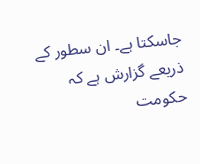جاسکتا ہے۔ ان سطور کے ذریعے گزارش ہے کہ حکومت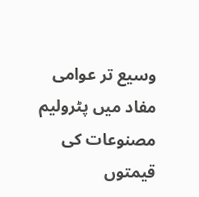وسیع تر عوامی مفاد میں پٹرولیم مصنوعات کی قیمتوں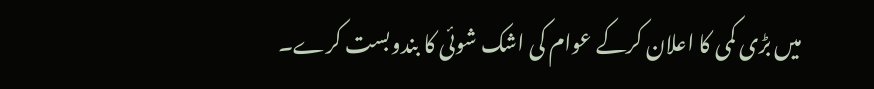میں بڑی کمی کا اعلان کرکے عوام کی اشک شوئی کا بندوبست کرے۔